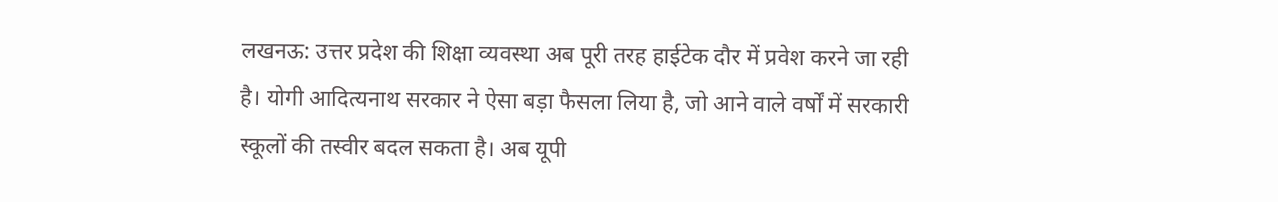लखनऊ: उत्तर प्रदेश की शिक्षा व्यवस्था अब पूरी तरह हाईटेक दौर में प्रवेश करने जा रही है। योगी आदित्यनाथ सरकार ने ऐसा बड़ा फैसला लिया है, जो आने वाले वर्षों में सरकारी स्कूलों की तस्वीर बदल सकता है। अब यूपी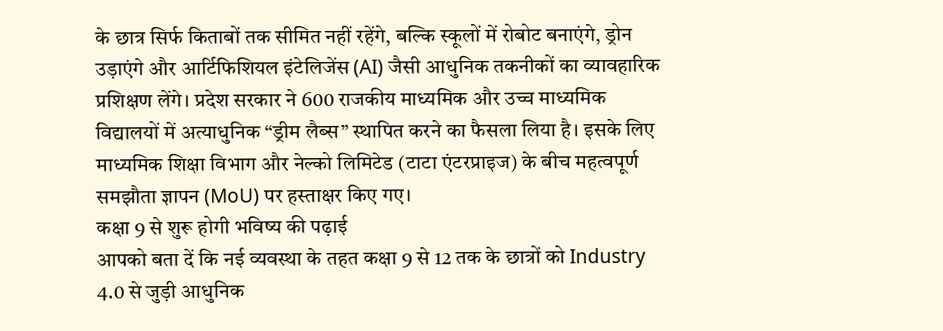के छात्र सिर्फ किताबों तक सीमित नहीं रहेंगे, बल्कि स्कूलों में रोबोट बनाएंगे, ड्रोन उड़ाएंगे और आर्टिफिशियल इंटेलिजेंस (AI) जैसी आधुनिक तकनीकों का व्यावहारिक प्रशिक्षण लेंगे। प्रदेश सरकार ने 600 राजकीय माध्यमिक और उच्च माध्यमिक विद्यालयों में अत्याधुनिक “ड्रीम लैब्स” स्थापित करने का फैसला लिया है। इसके लिए माध्यमिक शिक्षा विभाग और नेल्को लिमिटेड (टाटा एंटरप्राइज) के बीच महत्वपूर्ण समझौता ज्ञापन (MoU) पर हस्ताक्षर किए गए।
कक्षा 9 से शुरू होगी भविष्य की पढ़ाई
आपको बता दें कि नई व्यवस्था के तहत कक्षा 9 से 12 तक के छात्रों को Industry 4.0 से जुड़ी आधुनिक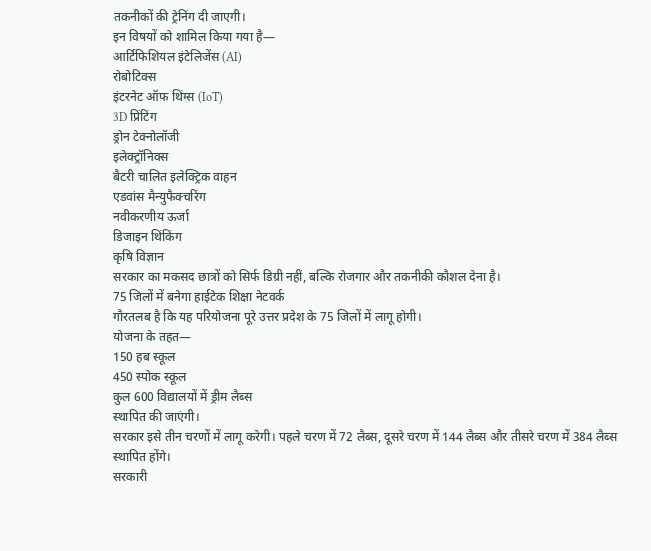तकनीकों की ट्रेनिंग दी जाएगी।
इन विषयों को शामिल किया गया है—
आर्टिफिशियल इंटेलिजेंस (AI)
रोबोटिक्स
इंटरनेट ऑफ थिंग्स (IoT)
3D प्रिंटिंग
ड्रोन टेक्नोलॉजी
इलेक्ट्रॉनिक्स
बैटरी चालित इलेक्ट्रिक वाहन
एडवांस मैन्युफैक्चरिंग
नवीकरणीय ऊर्जा
डिजाइन थिंकिंग
कृषि विज्ञान
सरकार का मकसद छात्रों को सिर्फ डिग्री नहीं, बल्कि रोजगार और तकनीकी कौशल देना है।
75 जिलों में बनेगा हाईटेक शिक्षा नेटवर्क
गौरतलब है कि यह परियोजना पूरे उत्तर प्रदेश के 75 जिलों में लागू होगी।
योजना के तहत—
150 हब स्कूल
450 स्पोक स्कूल
कुल 600 विद्यालयों में ड्रीम लैब्स
स्थापित की जाएंगी।
सरकार इसे तीन चरणों में लागू करेगी। पहले चरण में 72 लैब्स, दूसरे चरण में 144 लैब्स और तीसरे चरण में 384 लैब्स स्थापित होंगे।
सरकारी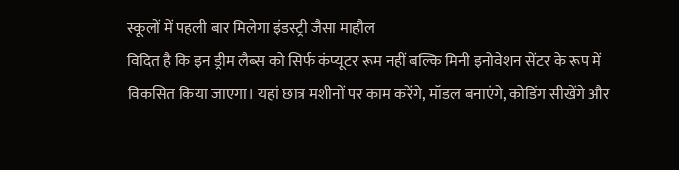स्कूलों में पहली बार मिलेगा इंडस्ट्री जैसा माहौल
विदित है कि इन ड्रीम लैब्स को सिर्फ कंप्यूटर रूम नहीं बल्कि मिनी इनोवेशन सेंटर के रूप में विकसित किया जाएगा। यहां छात्र मशीनों पर काम करेंगे, मॉडल बनाएंगे, कोडिंग सीखेंगे और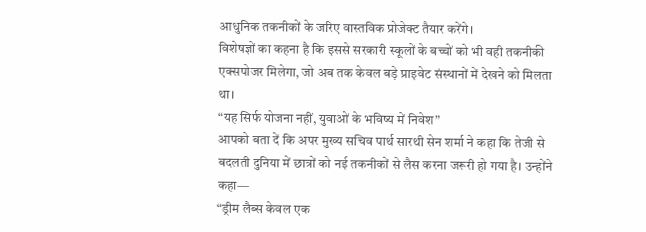आधुनिक तकनीकों के जरिए वास्तविक प्रोजेक्ट तैयार करेंगे।
विशेषज्ञों का कहना है कि इससे सरकारी स्कूलों के बच्चों को भी वही तकनीकी एक्सपोजर मिलेगा, जो अब तक केवल बड़े प्राइवेट संस्थानों में देखने को मिलता था।
“यह सिर्फ योजना नहीं, युवाओं के भविष्य में निवेश”
आपको बता दें कि अपर मुख्य सचिव पार्थ सारथी सेन शर्मा ने कहा कि तेजी से बदलती दुनिया में छात्रों को नई तकनीकों से लैस करना जरूरी हो गया है। उन्होंने कहा—
“ड्रीम लैब्स केवल एक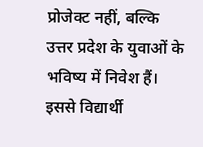प्रोजेक्ट नहीं, बल्कि उत्तर प्रदेश के युवाओं के भविष्य में निवेश हैं। इससे विद्यार्थी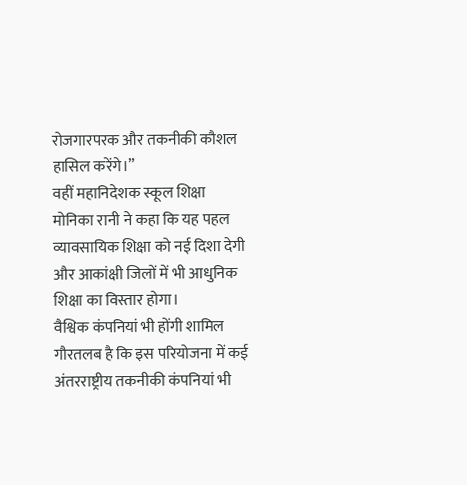रोजगारपरक और तकनीकी कौशल हासिल करेंगे।”
वहीं महानिदेशक स्कूल शिक्षा मोनिका रानी ने कहा कि यह पहल व्यावसायिक शिक्षा को नई दिशा देगी और आकांक्षी जिलों में भी आधुनिक शिक्षा का विस्तार होगा।
वैश्विक कंपनियां भी होंगी शामिल
गौरतलब है कि इस परियोजना में कई अंतरराष्ट्रीय तकनीकी कंपनियां भी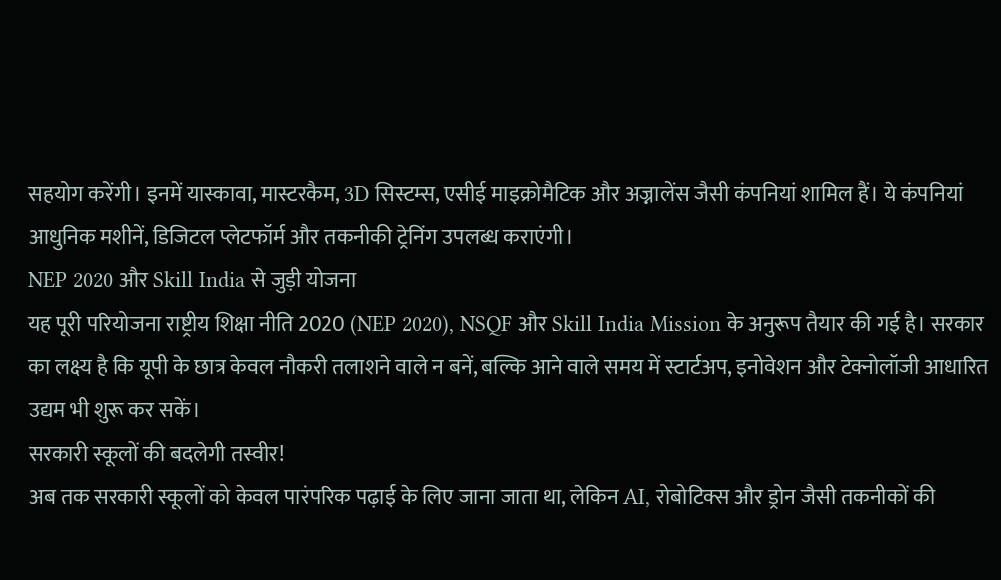सहयोग करेंगी। इनमें यास्कावा, मास्टरकैम, 3D सिस्टम्स, एसीई माइक्रोमैटिक और अज्नालेंस जैसी कंपनियां शामिल हैं। ये कंपनियां आधुनिक मशीनें, डिजिटल प्लेटफॉर्म और तकनीकी ट्रेनिंग उपलब्ध कराएंगी।
NEP 2020 और Skill India से जुड़ी योजना
यह पूरी परियोजना राष्ट्रीय शिक्षा नीति 2020 (NEP 2020), NSQF और Skill India Mission के अनुरूप तैयार की गई है। सरकार का लक्ष्य है कि यूपी के छात्र केवल नौकरी तलाशने वाले न बनें, बल्कि आने वाले समय में स्टार्टअप, इनोवेशन और टेक्नोलॉजी आधारित उद्यम भी शुरू कर सकें।
सरकारी स्कूलों की बदलेगी तस्वीर!
अब तक सरकारी स्कूलों को केवल पारंपरिक पढ़ाई के लिए जाना जाता था, लेकिन AI, रोबोटिक्स और ड्रोन जैसी तकनीकों की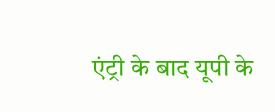एंट्री के बाद यूपी के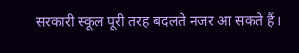सरकारी स्कूल पूरी तरह बदलते नजर आ सकते हैं।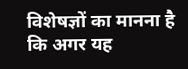विशेषज्ञों का मानना है कि अगर यह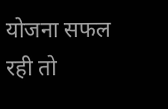योजना सफल रही तो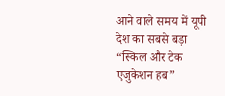आने वाले समय में यूपी देश का सबसे बड़ा “स्किल और टेक एजुकेशन हब”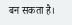बन सकता है।